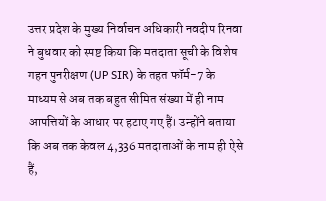उत्तर प्रदेश के मुख्य निर्वाचन अधिकारी नवदीप रिनवा ने बुधवार को स्पष्ट किया कि मतदाता सूची के विशेष गहन पुनरीक्षण (UP SIR) के तहत फॉर्म-7 के माध्यम से अब तक बहुत सीमित संख्या में ही नाम आपत्तियों के आधार पर हटाए गए हैं। उन्होंने बताया कि अब तक केवल 4,336 मतदाताओं के नाम ही ऐसे हैं,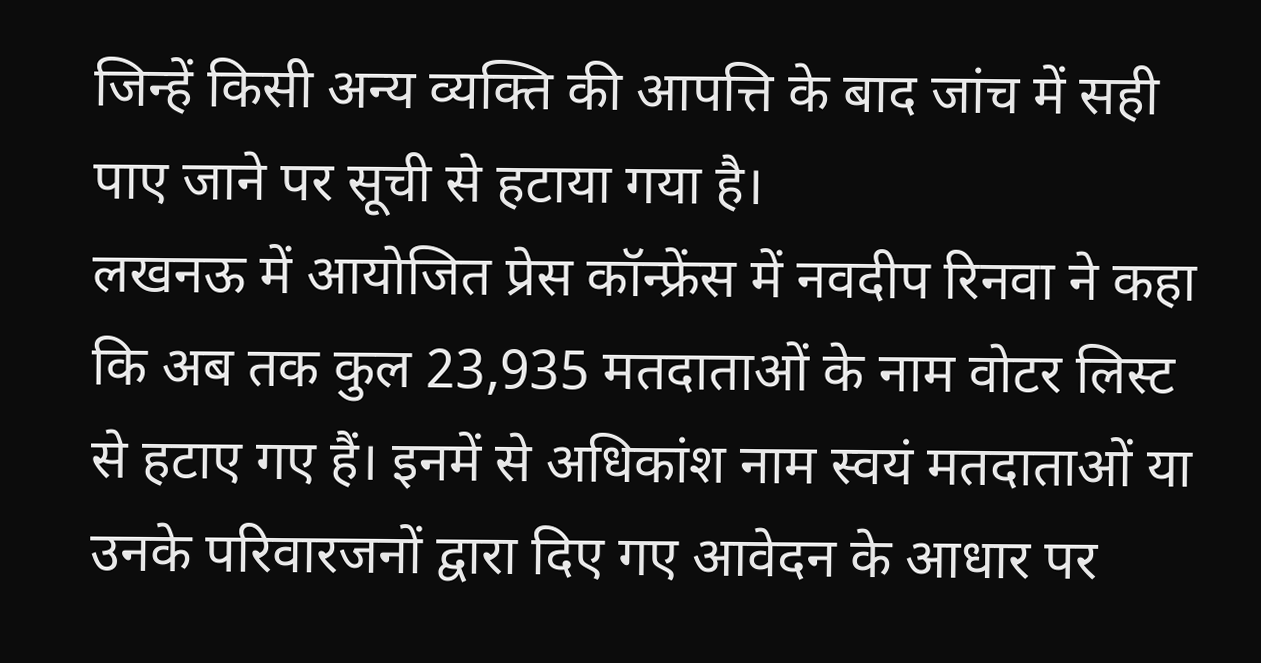जिन्हें किसी अन्य व्यक्ति की आपत्ति के बाद जांच में सही पाए जाने पर सूची से हटाया गया है।
लखनऊ में आयोजित प्रेस कॉन्फ्रेंस में नवदीप रिनवा ने कहा कि अब तक कुल 23,935 मतदाताओं के नाम वोटर लिस्ट से हटाए गए हैं। इनमें से अधिकांश नाम स्वयं मतदाताओं या उनके परिवारजनों द्वारा दिए गए आवेदन के आधार पर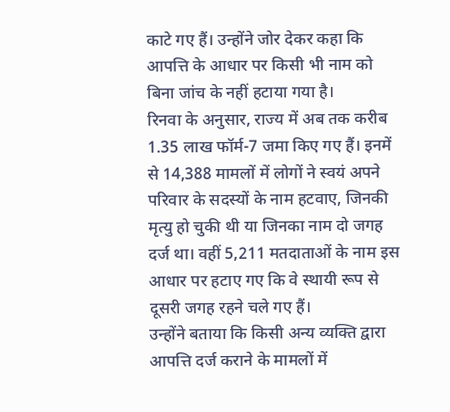काटे गए हैं। उन्होंने जोर देकर कहा कि आपत्ति के आधार पर किसी भी नाम को बिना जांच के नहीं हटाया गया है।
रिनवा के अनुसार, राज्य में अब तक करीब 1.35 लाख फॉर्म-7 जमा किए गए हैं। इनमें से 14,388 मामलों में लोगों ने स्वयं अपने परिवार के सदस्यों के नाम हटवाए, जिनकी मृत्यु हो चुकी थी या जिनका नाम दो जगह दर्ज था। वहीं 5,211 मतदाताओं के नाम इस आधार पर हटाए गए कि वे स्थायी रूप से दूसरी जगह रहने चले गए हैं।
उन्होंने बताया कि किसी अन्य व्यक्ति द्वारा आपत्ति दर्ज कराने के मामलों में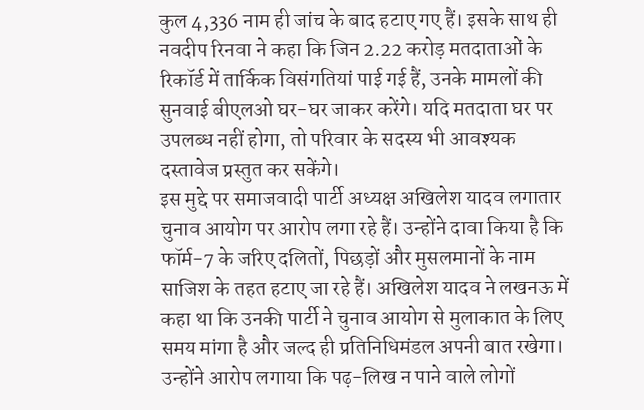कुल 4,336 नाम ही जांच के बाद हटाए गए हैं। इसके साथ ही नवदीप रिनवा ने कहा कि जिन 2.22 करोड़ मतदाताओं के रिकॉर्ड में तार्किक विसंगतियां पाई गई हैं, उनके मामलों की सुनवाई बीएलओ घर-घर जाकर करेंगे। यदि मतदाता घर पर उपलब्ध नहीं होगा, तो परिवार के सदस्य भी आवश्यक दस्तावेज प्रस्तुत कर सकेंगे।
इस मुद्दे पर समाजवादी पार्टी अध्यक्ष अखिलेश यादव लगातार चुनाव आयोग पर आरोप लगा रहे हैं। उन्होंने दावा किया है कि फॉर्म-7 के जरिए दलितों, पिछड़ों और मुसलमानों के नाम साजिश के तहत हटाए जा रहे हैं। अखिलेश यादव ने लखनऊ में कहा था कि उनकी पार्टी ने चुनाव आयोग से मुलाकात के लिए समय मांगा है और जल्द ही प्रतिनिधिमंडल अपनी बात रखेगा। उन्होंने आरोप लगाया कि पढ़-लिख न पाने वाले लोगों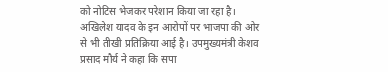को नोटिस भेजकर परेशान किया जा रहा है।
अखिलेश यादव के इन आरोपों पर भाजपा की ओर से भी तीखी प्रतिक्रिया आई है। उपमुख्यमंत्री केशव प्रसाद मौर्य ने कहा कि सपा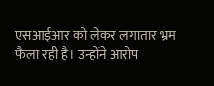एसआईआर को लेकर लगातार भ्रम फैला रही है। उन्होंने आरोप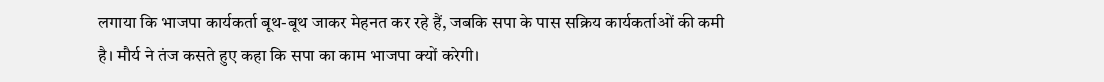लगाया कि भाजपा कार्यकर्ता बूथ-बूथ जाकर मेहनत कर रहे हैं, जबकि सपा के पास सक्रिय कार्यकर्ताओं की कमी है। मौर्य ने तंज कसते हुए कहा कि सपा का काम भाजपा क्यों करेगी।